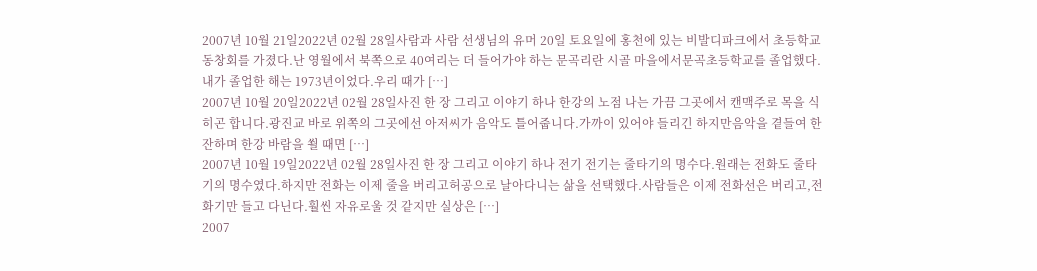2007년 10월 21일2022년 02월 28일사람과 사람 선생님의 유머 20일 토요일에 홍천에 있는 비발디파크에서 초등학교 동창회를 가졌다.난 영월에서 북쪽으로 40여리는 더 들어가야 하는 문곡리란 시골 마을에서문곡초등학교를 졸업했다.내가 졸업한 해는 1973년이었다.우리 때가 […]
2007년 10월 20일2022년 02월 28일사진 한 장 그리고 이야기 하나 한강의 노점 나는 가끔 그곳에서 캔맥주로 목을 식히곤 합니다.광진교 바로 위쪽의 그곳에선 아저씨가 음악도 틀어줍니다.가까이 있어야 들리긴 하지만음악을 곁들여 한잔하며 한강 바람을 쐴 때면 […]
2007년 10월 19일2022년 02월 28일사진 한 장 그리고 이야기 하나 전기 전기는 줄타기의 명수다.원래는 전화도 줄타기의 명수였다.하지만 전화는 이제 줄을 버리고허공으로 날아다니는 삶을 선택했다.사람들은 이제 전화선은 버리고,전화기만 들고 다닌다.훨씬 자유로울 것 같지만 실상은 […]
2007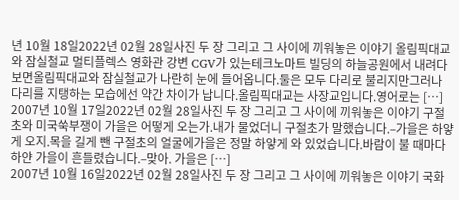년 10월 18일2022년 02월 28일사진 두 장 그리고 그 사이에 끼워놓은 이야기 올림픽대교와 잠실철교 멀티플렉스 영화관 강변 CGV가 있는테크노마트 빌딩의 하늘공원에서 내려다보면올림픽대교와 잠실철교가 나란히 눈에 들어옵니다.둘은 모두 다리로 불리지만그러나 다리를 지탱하는 모습에선 약간 차이가 납니다.올림픽대교는 사장교입니다.영어로는 […]
2007년 10월 17일2022년 02월 28일사진 두 장 그리고 그 사이에 끼워놓은 이야기 구절초와 미국쑥부쟁이 가을은 어떻게 오는가.내가 물었더니 구절초가 말했습니다.–가을은 하얗게 오지.목을 길게 뺀 구절초의 얼굴에가을은 정말 하얗게 와 있었습니다.바람이 불 때마다 하얀 가을이 흔들렸습니다.–맞아. 가을은 […]
2007년 10월 16일2022년 02월 28일사진 두 장 그리고 그 사이에 끼워놓은 이야기 국화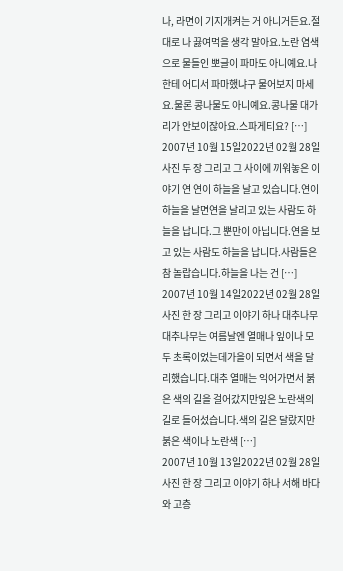나, 라면이 기지개켜는 거 아니거든요.절대로 나 끓여먹을 생각 말아요.노란 염색으로 물들인 뽀글이 파마도 아니예요.나한테 어디서 파마했냐구 물어보지 마세요.물론 콩나물도 아니예요.콩나물 대가리가 안보이잖아요.스파게티요? […]
2007년 10월 15일2022년 02월 28일사진 두 장 그리고 그 사이에 끼워놓은 이야기 연 연이 하늘을 날고 있습니다.연이 하늘을 날면연을 날리고 있는 사람도 하늘을 납니다.그 뿐만이 아닙니다.연을 보고 있는 사람도 하늘을 납니다.사람들은 참 놀랍습니다.하늘을 나는 건 […]
2007년 10월 14일2022년 02월 28일사진 한 장 그리고 이야기 하나 대추나무 대추나무는 여름날엔 열매나 잎이나 모두 초록이었는데가을이 되면서 색을 달리했습니다.대추 열매는 익어가면서 붉은 색의 길을 걸어갔지만잎은 노란색의 길로 들어섰습니다.색의 길은 달랐지만붉은 색이나 노란색 […]
2007년 10월 13일2022년 02월 28일사진 한 장 그리고 이야기 하나 서해 바다와 고층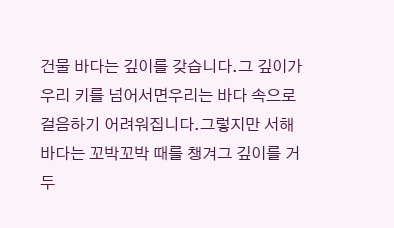건물 바다는 깊이를 갖습니다.그 깊이가 우리 키를 넘어서면우리는 바다 속으로 걸음하기 어려워집니다.그렇지만 서해 바다는 꼬박꼬박 때를 챙겨그 깊이를 거두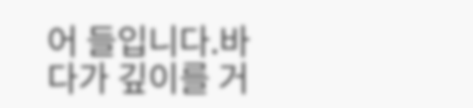어 들입니다.바다가 깊이를 거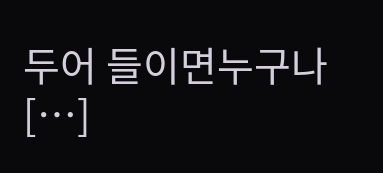두어 들이면누구나 […]